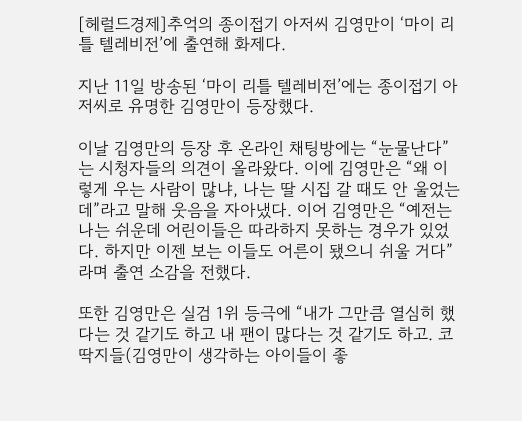[헤럴드경제]추억의 종이접기 아저씨 김영만이 ‘마이 리틀 텔레비전’에 출연해 화제다.

지난 11일 방송된 ‘마이 리틀 텔레비전’에는 종이접기 아저씨로 유명한 김영만이 등장했다.

이날 김영만의 등장 후 온라인 채팅방에는 “눈물난다”는 시청자들의 의견이 올라왔다. 이에 김영만은 “왜 이렇게 우는 사람이 많냐, 나는 딸 시집 갈 때도 안 울었는데”라고 말해 웃음을 자아냈다. 이어 김영만은 “예전는 나는 쉬운데 어린이들은 따라하지 못하는 경우가 있었다. 하지만 이젠 보는 이들도 어른이 됐으니 쉬울 거다” 라며 출연 소감을 전했다.

또한 김영만은 실검 1위 등극에 “내가 그만큼 열심히 했다는 것 같기도 하고 내 팬이 많다는 것 같기도 하고. 코딱지들(김영만이 생각하는 아이들이 좋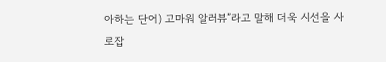아하는 단어) 고마워 알러뷰”라고 말해 더욱 시선을 사로잡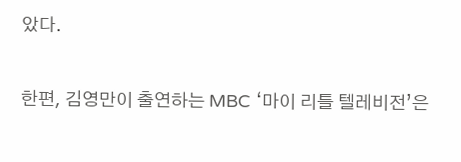았다.

한편, 김영만이 출연하는 MBC ‘마이 리틀 텔레비전’은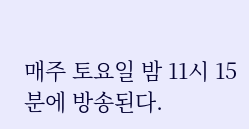매주 토요일 밤 11시 15분에 방송된다.